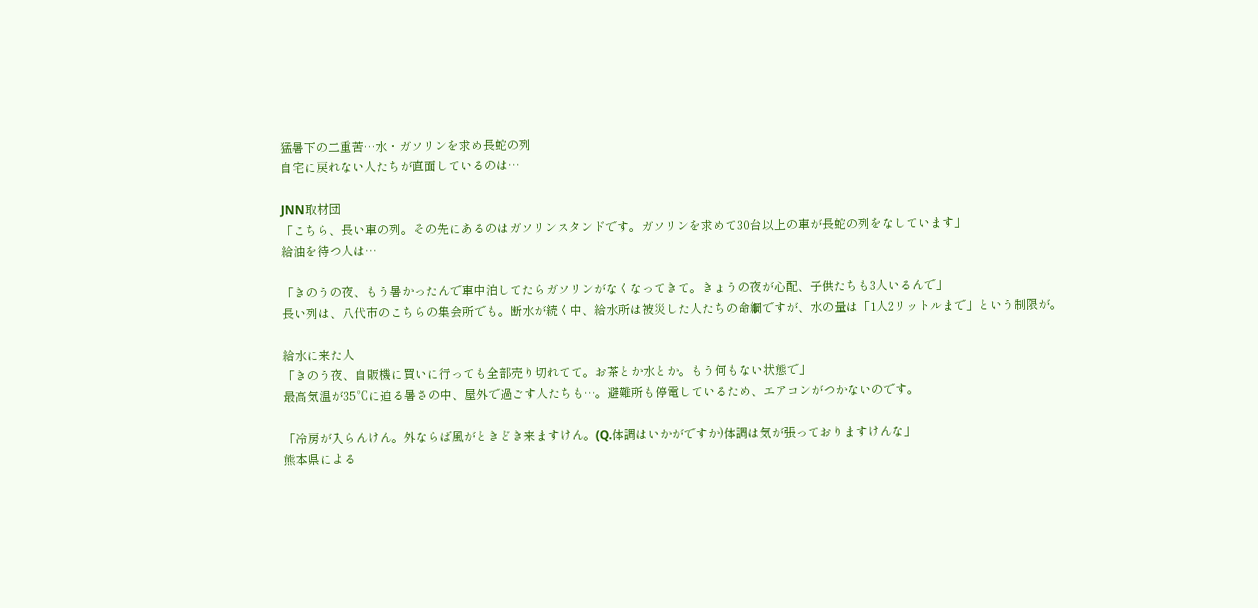猛暑下の二重苦…水・ガソリンを求め長蛇の列
自宅に戻れない人たちが直面しているのは…

JNN取材団
「こちら、長い車の列。その先にあるのはガソリンスタンドです。ガソリンを求めて30台以上の車が長蛇の列をなしています」
給油を待つ人は…

「きのうの夜、もう暑かったんで車中泊してたらガソリンがなくなってきて。きょうの夜が心配、子供たちも3人いるんで」
長い列は、八代市のこちらの集会所でも。断水が続く中、給水所は被災した人たちの命綱ですが、水の量は「1人2リットルまで」という制限が。

給水に来た人
「きのう夜、自販機に買いに行っても全部売り切れてて。お茶とか水とか。もう何もない状態で」
最高気温が35℃に迫る暑さの中、屋外で過ごす人たちも…。避難所も停電しているため、エアコンがつかないのです。

「冷房が入らんけん。外ならば風がときどき来ますけん。(Q.体調はいかがですか)体調は気が張っておりますけんな」
熊本県による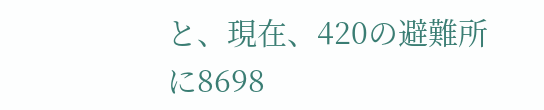と、現在、420の避難所に8698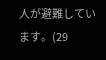人が避難しています。(29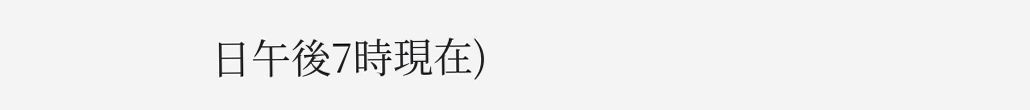日午後7時現在)